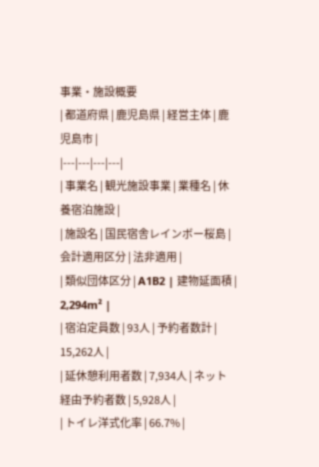事業・施設概要
| 都道府県 | 鹿児島県 | 経営主体 | 鹿児島市 |
|---|---|---|---|
| 事業名 | 観光施設事業 | 業種名 | 休養宿泊施設 |
| 施設名 | 国民宿舎レインボー桜島 | 会計適用区分 | 法非適用 |
| 類似団体区分 | A1B2 | 建物延面積 | 2,294m² |
| 宿泊定員数 | 93人 | 予約者数計 | 15,262人 |
| 延休憩利用者数 | 7,934人 | ネット経由予約者数 | 5,928人 |
| トイレ洋式化率 | 66.7% |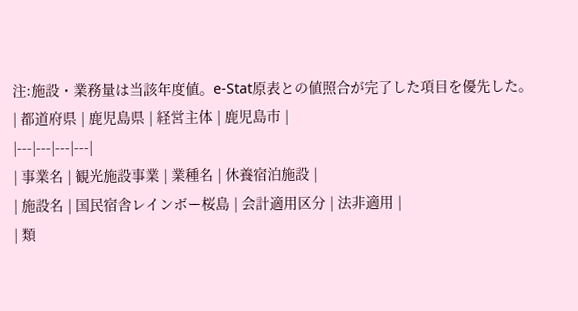注:施設・業務量は当該年度値。e-Stat原表との値照合が完了した項目を優先した。
| 都道府県 | 鹿児島県 | 経営主体 | 鹿児島市 |
|---|---|---|---|
| 事業名 | 観光施設事業 | 業種名 | 休養宿泊施設 |
| 施設名 | 国民宿舎レインボー桜島 | 会計適用区分 | 法非適用 |
| 類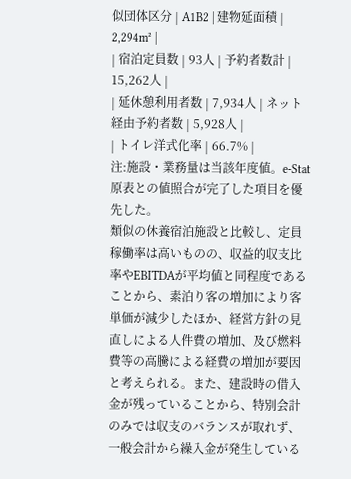似団体区分 | A1B2 | 建物延面積 | 2,294m² |
| 宿泊定員数 | 93人 | 予約者数計 | 15,262人 |
| 延休憩利用者数 | 7,934人 | ネット経由予約者数 | 5,928人 |
| トイレ洋式化率 | 66.7% |
注:施設・業務量は当該年度値。e-Stat原表との値照合が完了した項目を優先した。
類似の休養宿泊施設と比較し、定員稼働率は高いものの、収益的収支比率やEBITDAが平均値と同程度であることから、素泊り客の増加により客単価が減少したほか、経営方針の見直しによる人件費の増加、及び燃料費等の高騰による経費の増加が要因と考えられる。また、建設時の借入金が残っていることから、特別会計のみでは収支のバランスが取れず、一般会計から繰入金が発生している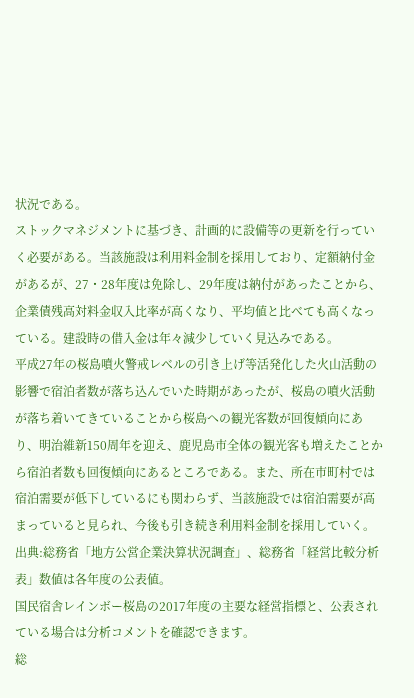状況である。
ストックマネジメントに基づき、計画的に設備等の更新を行っていく必要がある。当該施設は利用料金制を採用しており、定額納付金があるが、27・28年度は免除し、29年度は納付があったことから、企業債残高対料金収入比率が高くなり、平均値と比べても高くなっている。建設時の借入金は年々減少していく見込みである。
平成27年の桜島噴火警戒レベルの引き上げ等活発化した火山活動の影響で宿泊者数が落ち込んでいた時期があったが、桜島の噴火活動が落ち着いてきていることから桜島への観光客数が回復傾向にあり、明治維新150周年を迎え、鹿児島市全体の観光客も増えたことから宿泊者数も回復傾向にあるところである。また、所在市町村では宿泊需要が低下しているにも関わらず、当該施設では宿泊需要が高まっていると見られ、今後も引き続き利用料金制を採用していく。
出典:総務省「地方公営企業決算状況調査」、総務省「経営比較分析表」数値は各年度の公表値。
国民宿舎レインボー桜島の2017年度の主要な経営指標と、公表されている場合は分析コメントを確認できます。
総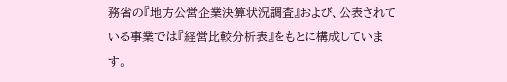務省の『地方公営企業決算状況調査』および、公表されている事業では『経営比較分析表』をもとに構成しています。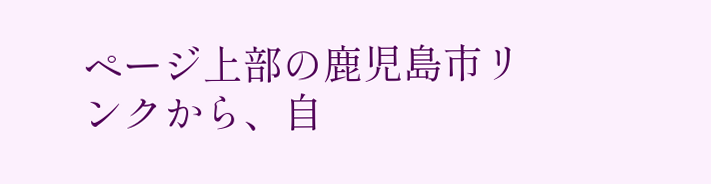ページ上部の鹿児島市リンクから、自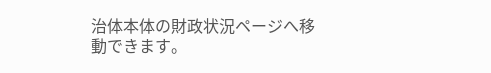治体本体の財政状況ページへ移動できます。